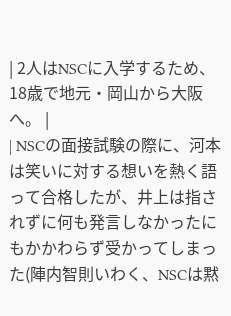| 2人はNSCに入学するため、18歳で地元・岡山から大阪へ。 |
| NSCの面接試験の際に、河本は笑いに対する想いを熱く語って合格したが、井上は指されずに何も発言しなかったにもかかわらず受かってしまった(陣内智則いわく、NSCは黙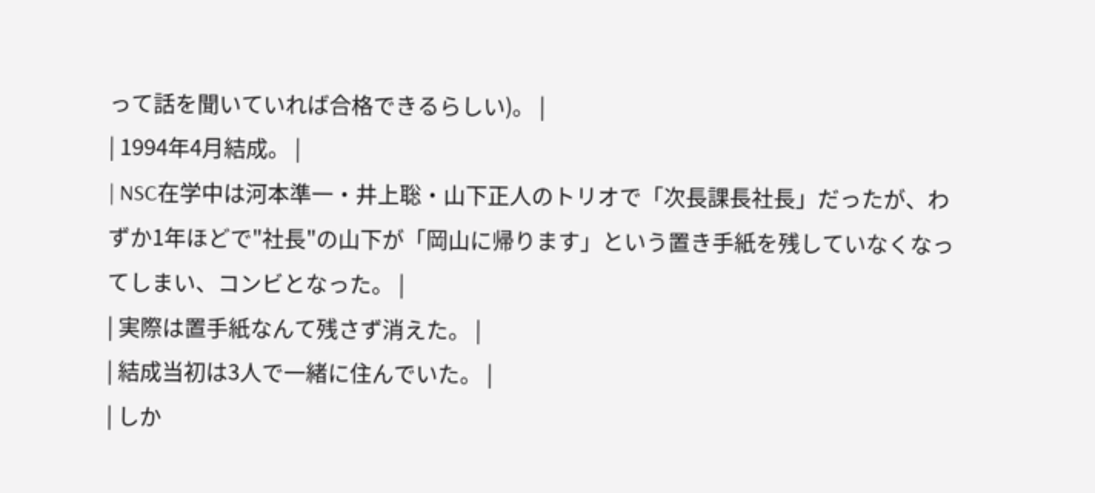って話を聞いていれば合格できるらしい)。 |
| 1994年4月結成。 |
| NSC在学中は河本準一・井上聡・山下正人のトリオで「次長課長社長」だったが、わずか1年ほどで"社長"の山下が「岡山に帰ります」という置き手紙を残していなくなってしまい、コンビとなった。 |
| 実際は置手紙なんて残さず消えた。 |
| 結成当初は3人で一緒に住んでいた。 |
| しか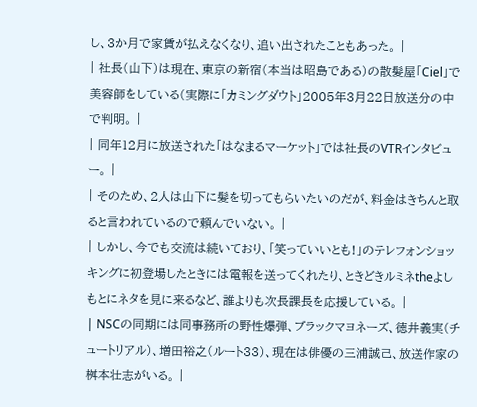し、3か月で家賃が払えなくなり、追い出されたこともあった。 |
| 社長(山下)は現在、東京の新宿(本当は昭島である)の散髪屋「Ciel」で美容師をしている(実際に「カミングダウト」2005年3月22日放送分の中で判明。 |
| 同年12月に放送された「はなまるマーケット」では社長のVTRインタビュー。 |
| そのため、2人は山下に髪を切ってもらいたいのだが、料金はきちんと取ると言われているので頼んでいない。 |
| しかし、今でも交流は続いており、「笑っていいとも!」のテレフォンショッキングに初登場したときには電報を送ってくれたり、ときどきルミネtheよしもとにネタを見に来るなど、誰よりも次長課長を応援している。 |
| NSCの同期には同事務所の野性爆弾、ブラックマヨネーズ、徳井義実(チュートリアル)、増田裕之(ルート33)、現在は俳優の三浦誠己、放送作家の桝本壮志がいる。 |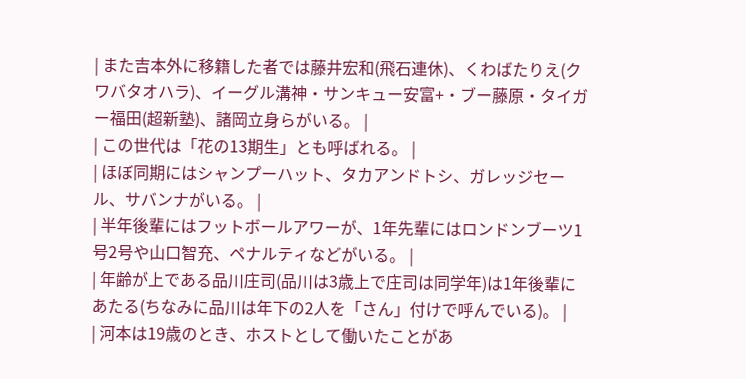| また吉本外に移籍した者では藤井宏和(飛石連休)、くわばたりえ(クワバタオハラ)、イーグル溝神・サンキュー安富+・ブー藤原・タイガー福田(超新塾)、諸岡立身らがいる。 |
| この世代は「花の13期生」とも呼ばれる。 |
| ほぼ同期にはシャンプーハット、タカアンドトシ、ガレッジセール、サバンナがいる。 |
| 半年後輩にはフットボールアワーが、1年先輩にはロンドンブーツ1号2号や山口智充、ペナルティなどがいる。 |
| 年齢が上である品川庄司(品川は3歳上で庄司は同学年)は1年後輩にあたる(ちなみに品川は年下の2人を「さん」付けで呼んでいる)。 |
| 河本は19歳のとき、ホストとして働いたことがあ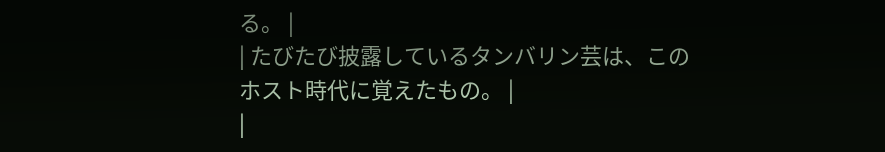る。 |
| たびたび披露しているタンバリン芸は、このホスト時代に覚えたもの。 |
|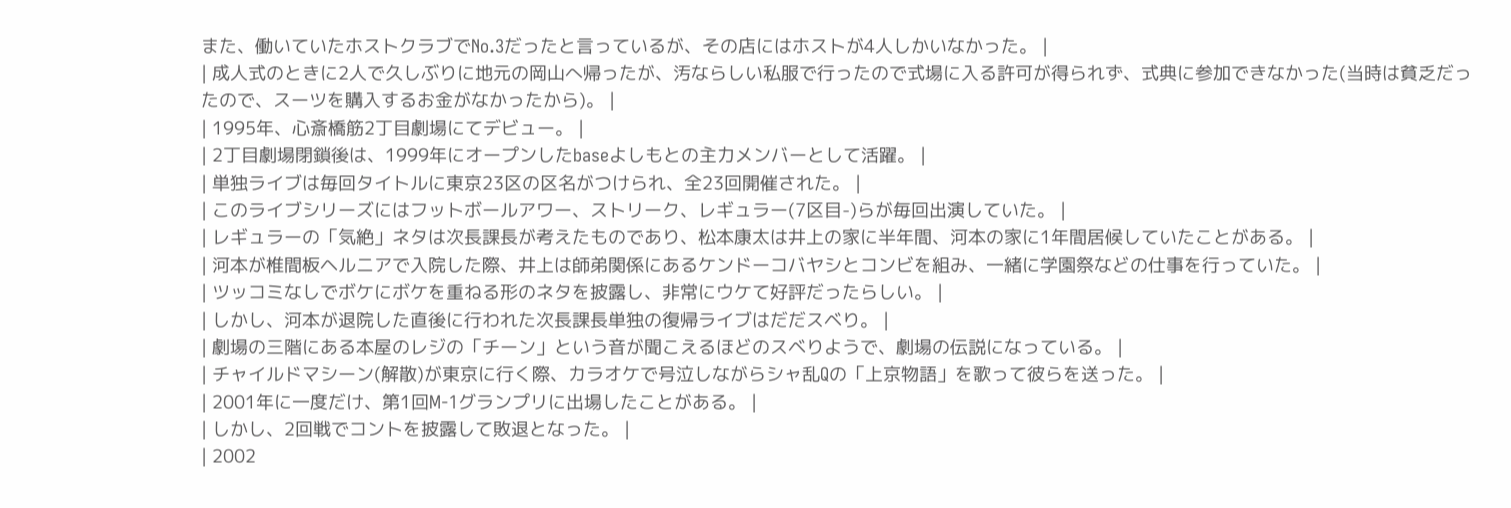また、働いていたホストクラブでNo.3だったと言っているが、その店にはホストが4人しかいなかった。 |
| 成人式のときに2人で久しぶりに地元の岡山へ帰ったが、汚ならしい私服で行ったので式場に入る許可が得られず、式典に参加できなかった(当時は貧乏だったので、スーツを購入するお金がなかったから)。 |
| 1995年、心斎橋筋2丁目劇場にてデビュー。 |
| 2丁目劇場閉鎖後は、1999年にオープンしたbaseよしもとの主力メンバーとして活躍。 |
| 単独ライブは毎回タイトルに東京23区の区名がつけられ、全23回開催された。 |
| このライブシリーズにはフットボールアワー、ストリーク、レギュラー(7区目-)らが毎回出演していた。 |
| レギュラーの「気絶」ネタは次長課長が考えたものであり、松本康太は井上の家に半年間、河本の家に1年間居候していたことがある。 |
| 河本が椎間板ヘルニアで入院した際、井上は師弟関係にあるケンドーコバヤシとコンビを組み、一緒に学園祭などの仕事を行っていた。 |
| ツッコミなしでボケにボケを重ねる形のネタを披露し、非常にウケて好評だったらしい。 |
| しかし、河本が退院した直後に行われた次長課長単独の復帰ライブはだだスベり。 |
| 劇場の三階にある本屋のレジの「チーン」という音が聞こえるほどのスベりようで、劇場の伝説になっている。 |
| チャイルドマシーン(解散)が東京に行く際、カラオケで号泣しながらシャ乱Qの「上京物語」を歌って彼らを送った。 |
| 2001年に一度だけ、第1回M-1グランプリに出場したことがある。 |
| しかし、2回戦でコントを披露して敗退となった。 |
| 2002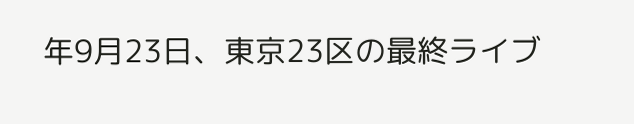年9月23日、東京23区の最終ライブ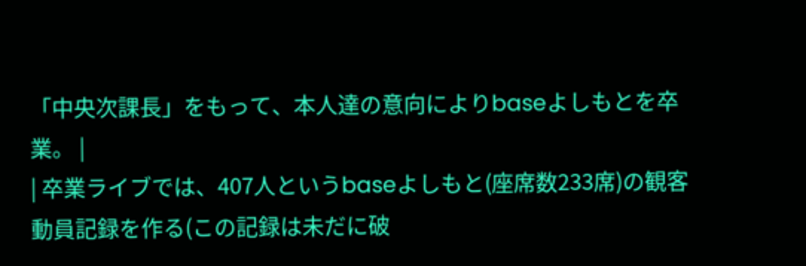「中央次課長」をもって、本人達の意向によりbaseよしもとを卒業。 |
| 卒業ライブでは、407人というbaseよしもと(座席数233席)の観客動員記録を作る(この記録は未だに破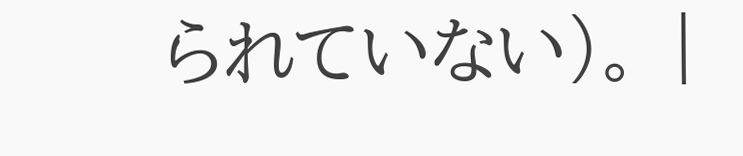られていない)。 |